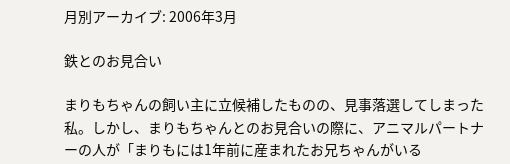月別アーカイブ: 2006年3月

鉄とのお見合い

まりもちゃんの飼い主に立候補したものの、見事落選してしまった私。しかし、まりもちゃんとのお見合いの際に、アニマルパートナーの人が「まりもには1年前に産まれたお兄ちゃんがいる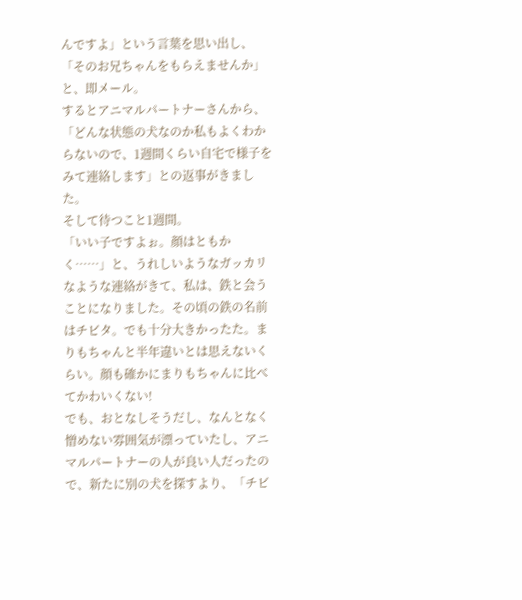んですよ」という言葉を思い出し、「そのお兄ちゃんをもらえませんか」と、即メール。
するとアニマルパートナーさんから、「どんな状態の犬なのか私もよくわからないので、1週間くらい自宅で様子をみて連絡します」との返事がきました。
そして待つこと1週間。
「いい子ですよぉ。顔はともかく……」と、うれしいようなガッカリなような連絡がきて、私は、鉄と会うことになりました。その頃の鉄の名前はチビタ。でも十分大きかったた。まりもちゃんと半年違いとは思えないくらい。顔も確かにまりもちゃんに比べてかわいくない!
でも、おとなしそうだし、なんとなく憎めない雰囲気が漂っていたし、アニマルパートナーの人が良い人だったので、新たに別の犬を探すより、「チビ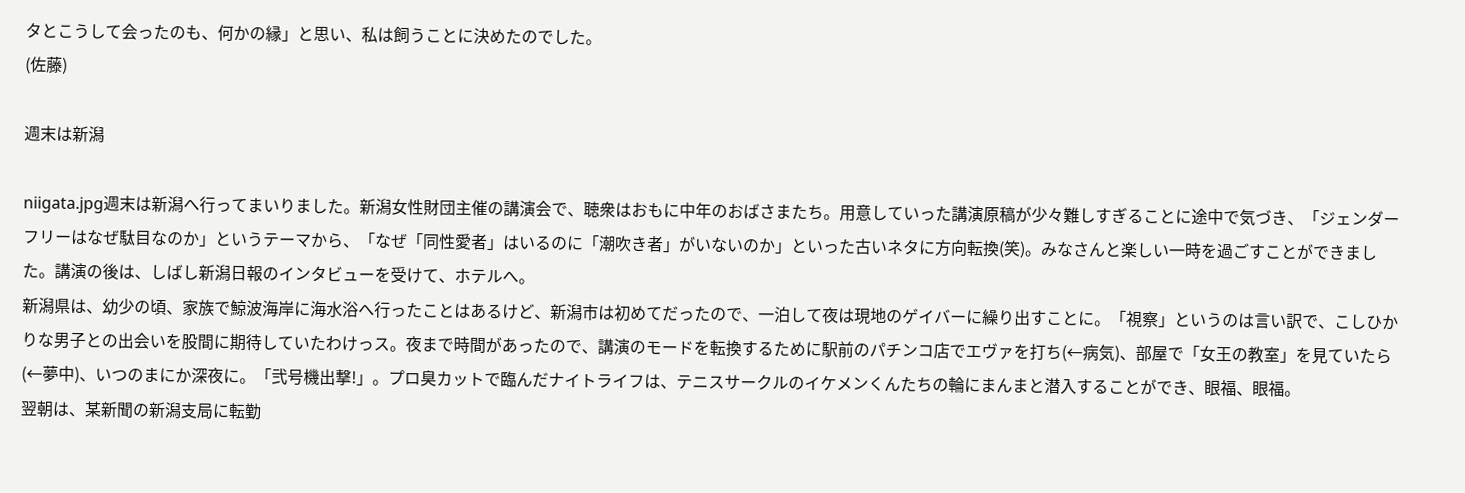タとこうして会ったのも、何かの縁」と思い、私は飼うことに決めたのでした。
(佐藤)

週末は新潟

niigata.jpg週末は新潟へ行ってまいりました。新潟女性財団主催の講演会で、聴衆はおもに中年のおばさまたち。用意していった講演原稿が少々難しすぎることに途中で気づき、「ジェンダーフリーはなぜ駄目なのか」というテーマから、「なぜ「同性愛者」はいるのに「潮吹き者」がいないのか」といった古いネタに方向転換(笑)。みなさんと楽しい一時を過ごすことができました。講演の後は、しばし新潟日報のインタビューを受けて、ホテルへ。
新潟県は、幼少の頃、家族で鯨波海岸に海水浴へ行ったことはあるけど、新潟市は初めてだったので、一泊して夜は現地のゲイバーに繰り出すことに。「視察」というのは言い訳で、こしひかりな男子との出会いを股間に期待していたわけっス。夜まで時間があったので、講演のモードを転換するために駅前のパチンコ店でエヴァを打ち(←病気)、部屋で「女王の教室」を見ていたら(←夢中)、いつのまにか深夜に。「弐号機出撃!」。プロ臭カットで臨んだナイトライフは、テニスサークルのイケメンくんたちの輪にまんまと潜入することができ、眼福、眼福。
翌朝は、某新聞の新潟支局に転勤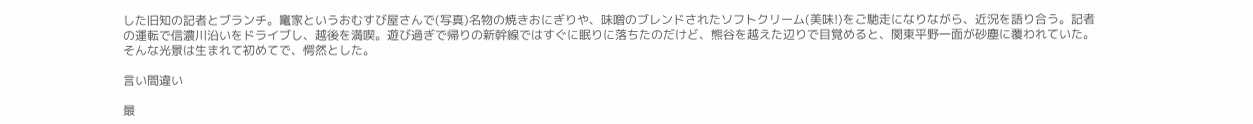した旧知の記者とブランチ。竃家というおむすび屋さんで(写真)名物の焼きおにぎりや、味噌のブレンドされたソフトクリーム(美味!)をご馳走になりながら、近況を語り合う。記者の運転で信濃川沿いをドライブし、越後を満喫。遊び過ぎで帰りの新幹線ではすぐに眠りに落ちたのだけど、熊谷を越えた辺りで目覚めると、関東平野一面が砂塵に覆われていた。そんな光景は生まれて初めてで、愕然とした。

言い間違い

最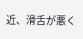近、滑舌が悪く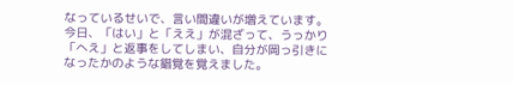なっているせいで、言い間違いが増えています。
今日、「はい」と「ええ」が混ざって、うっかり「へえ」と返事をしてしまい、自分が岡っ引きになったかのような錯覚を覚えました。